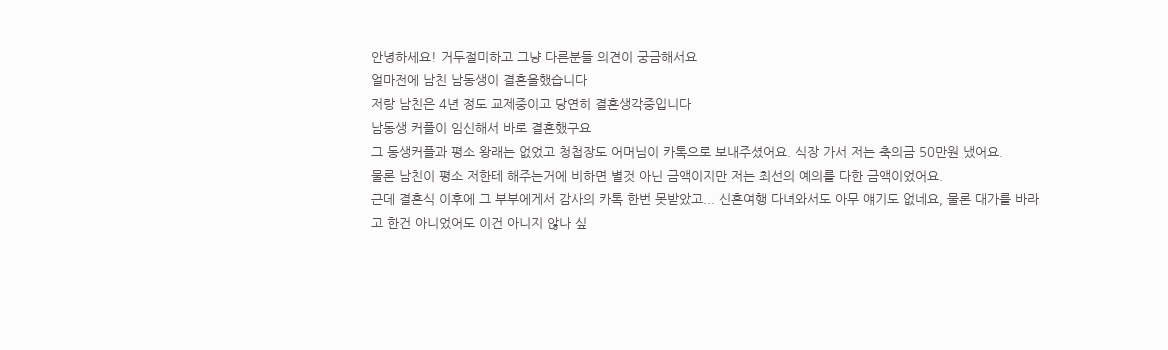안녕하세요! 거두절미하고 그냥 다른분들 의견이 궁금해서요
얼마전에 남친 남동생이 결혼을했습니다
저랑 남친은 4년 정도 교제중이고 당연히 결혼생각중입니다
남동생 커플이 임신해서 바로 결혼했구요
그 동생커플과 평소 왕래는 없었고 청첩장도 어머님이 카톡으로 보내주셨어요. 식장 가서 저는 축의금 50만원 냈어요.
물론 남친이 평소 저한테 해주는거에 비하면 별것 아닌 금액이지만 저는 최선의 예의를 다한 금액이었어요.
근데 결혼식 이후에 그 부부에게서 감사의 카톡 한번 못받았고... 신혼여행 다녀와서도 아무 얘기도 없네요, 물론 대가를 바라고 한건 아니었어도 이건 아니지 않나 싶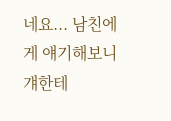네요... 남친에게 얘기해보니 걔한테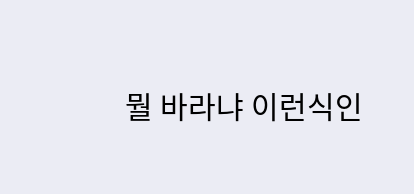뭘 바라냐 이런식인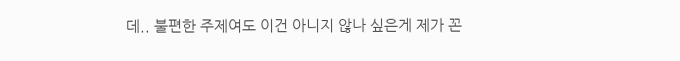데.. 불편한 주제여도 이건 아니지 않나 싶은게 제가 꼰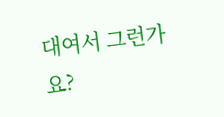대여서 그런가요?